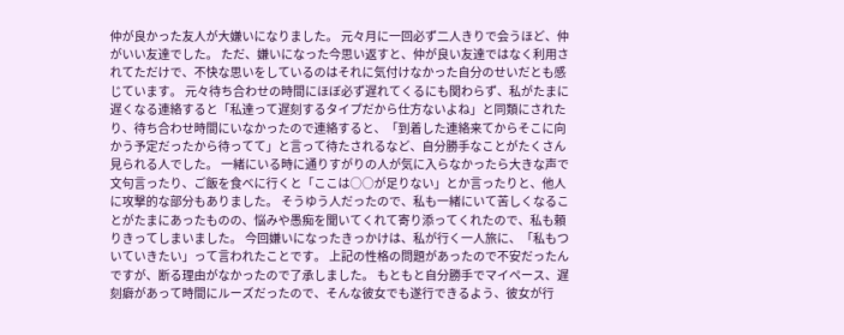仲が良かった友人が大嫌いになりました。 元々月に一回必ず二人きりで会うほど、仲がいい友達でした。 ただ、嫌いになった今思い返すと、仲が良い友達ではなく利用されてただけで、不快な思いをしているのはそれに気付けなかった自分のせいだとも感じています。 元々待ち合わせの時間にほぼ必ず遅れてくるにも関わらず、私がたまに遅くなる連絡すると「私達って遅刻するタイプだから仕方ないよね」と同類にされたり、待ち合わせ時間にいなかったので連絡すると、「到着した連絡来てからそこに向かう予定だったから待ってて」と言って待たされるなど、自分勝手なことがたくさん見られる人でした。 一緒にいる時に通りすがりの人が気に入らなかったら大きな声で文句言ったり、ご飯を食べに行くと「ここは○○が足りない」とか言ったりと、他人に攻撃的な部分もありました。 そうゆう人だったので、私も一緒にいて苦しくなることがたまにあったものの、悩みや愚痴を聞いてくれて寄り添ってくれたので、私も頼りきってしまいました。 今回嫌いになったきっかけは、私が行く一人旅に、「私もついていきたい」って言われたことです。 上記の性格の問題があったので不安だったんですが、断る理由がなかったので了承しました。 もともと自分勝手でマイペース、遅刻癖があって時間にルーズだったので、そんな彼女でも遂行できるよう、彼女が行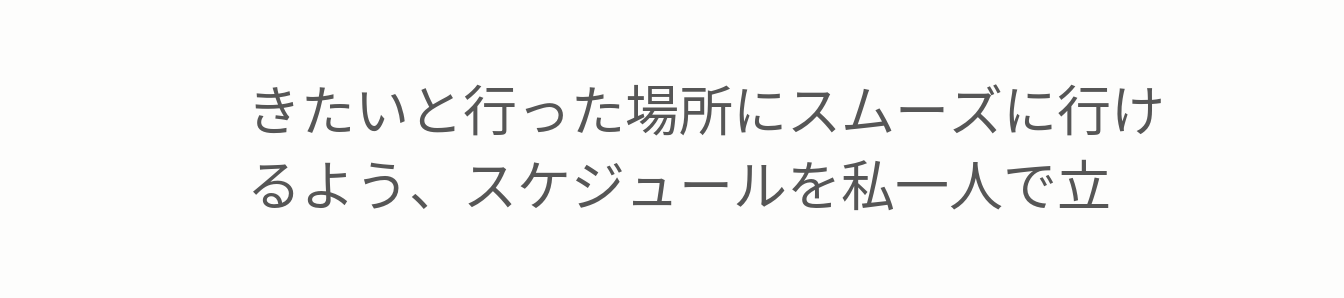きたいと行った場所にスムーズに行けるよう、スケジュールを私一人で立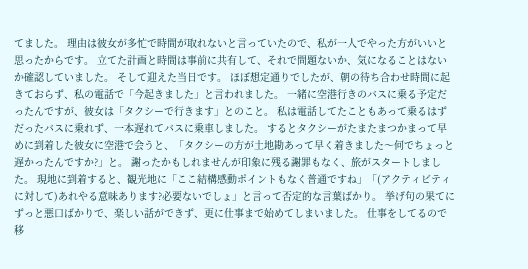てました。 理由は彼女が多忙で時間が取れないと言っていたので、私が一人でやった方がいいと思ったからです。 立てた計画と時間は事前に共有して、それで問題ないか、気になることはないか確認していました。 そして迎えた当日です。 ほぼ想定通りでしたが、朝の待ち合わせ時間に起きておらず、私の電話で「今起きました」と言われました。 一緒に空港行きのバスに乗る予定だったんですが、彼女は「タクシーで行きます」とのこと。 私は電話してたこともあって乗るはずだったバスに乗れず、一本遅れてバスに乗車しました。 するとタクシーがたまたまつかまって早めに到着した彼女に空港で会うと、「タクシーの方が土地勘あって早く着きました〜何でちょっと遅かったんですか?」と。 謝ったかもしれませんが印象に残る謝罪もなく、旅がスタートしました。 現地に到着すると、観光地に「ここ結構感動ポイントもなく普通ですね」「(アクティビティに対して)あれやる意味あります?必要ないでしょ」と言って否定的な言葉ばかり。 挙げ句の果てにずっと悪口ばかりで、楽しい話ができず、更に仕事まで始めてしまいました。 仕事をしてるので移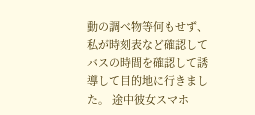動の調べ物等何もせず、私が時刻表など確認してバスの時間を確認して誘導して目的地に行きました。 途中彼女スマホ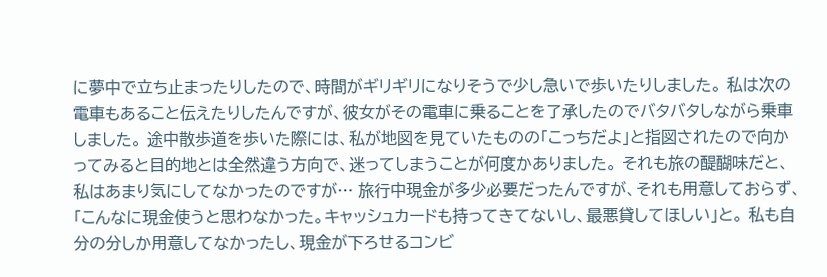に夢中で立ち止まったりしたので、時間がギリギリになりそうで少し急いで歩いたりしました。 私は次の電車もあること伝えたりしたんですが、彼女がその電車に乗ることを了承したのでバタバタしながら乗車しました。 途中散歩道を歩いた際には、私が地図を見ていたものの「こっちだよ」と指図されたので向かってみると目的地とは全然違う方向で、迷ってしまうことが何度かありました。 それも旅の醍醐味だと、私はあまり気にしてなかったのですが… 旅行中現金が多少必要だったんですが、それも用意しておらず、「こんなに現金使うと思わなかった。キャッシュカードも持ってきてないし、最悪貸してほしい」と。 私も自分の分しか用意してなかったし、現金が下ろせるコンビ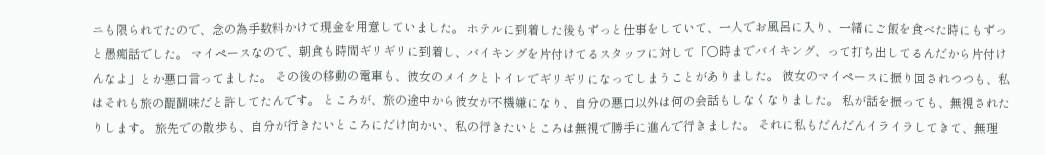ニも限られてたので、念の為手数料かけて現金を用意していました。 ホテルに到着した後もずっと仕事をしていて、一人でお風呂に入り、一緒にご飯を食べた時にもずっと愚痴話でした。 マイペースなので、朝食も時間ギリギリに到着し、バイキングを片付けてるスタッフに対して「○時までバイキング、って打ち出してるんだから片付けんなよ」とか悪口言ってました。 その後の移動の電車も、彼女のメイクとトイレでギリギリになってしまうことがありました。 彼女のマイペースに振り回されつつも、私はそれも旅の醍醐味だと許してたんです。 ところが、旅の途中から彼女が不機嫌になり、自分の悪口以外は何の会話もしなくなりました。 私が話を振っても、無視されたりします。 旅先での散歩も、自分が行きたいところにだけ向かい、私の行きたいところは無視で勝手に進んで行きました。 それに私もだんだんイライラしてきて、無理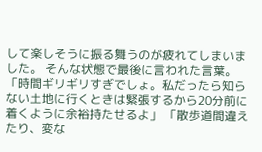して楽しそうに振る舞うのが疲れてしまいました。 そんな状態で最後に言われた言葉。 「時間ギリギリすぎでしょ。私だったら知らない土地に行くときは緊張するから20分前に着くように余裕持たせるよ」 「散歩道間違えたり、変な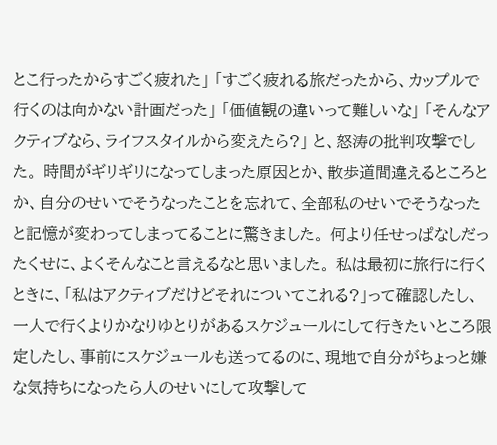とこ行ったからすごく疲れた」 「すごく疲れる旅だったから、カップルで行くのは向かない計画だった」 「価値観の違いって難しいな」 「そんなアクティブなら、ライフスタイルから変えたら?」 と、怒涛の批判攻撃でした。 時間がギリギリになってしまった原因とか、散歩道間違えるところとか、自分のせいでそうなったことを忘れて、全部私のせいでそうなったと記憶が変わってしまってることに驚きました。 何より任せっぱなしだったくせに、よくそんなこと言えるなと思いました。 私は最初に旅行に行くときに、「私はアクティブだけどそれについてこれる?」って確認したし、一人で行くよりかなりゆとりがあるスケジュールにして行きたいところ限定したし、事前にスケジュールも送ってるのに、現地で自分がちょっと嫌な気持ちになったら人のせいにして攻撃して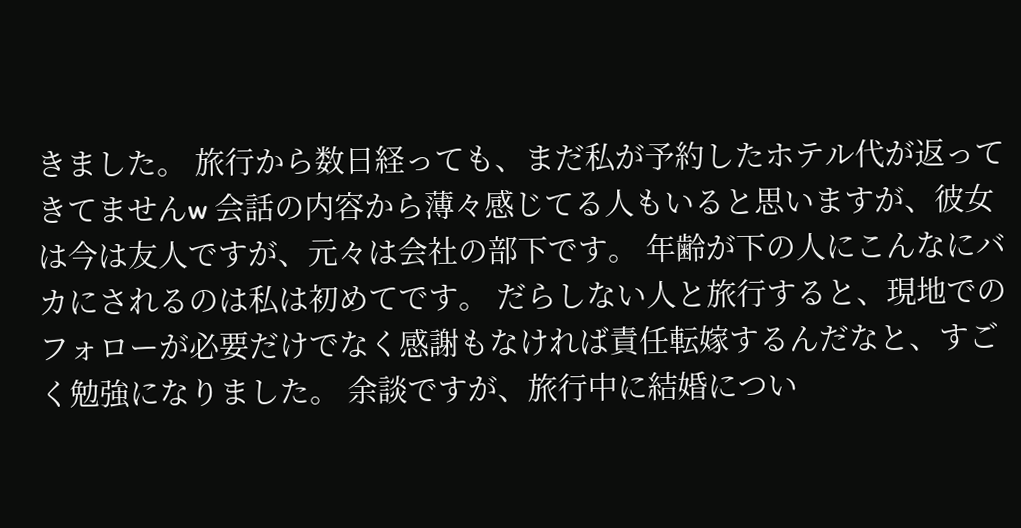きました。 旅行から数日経っても、まだ私が予約したホテル代が返ってきてませんw 会話の内容から薄々感じてる人もいると思いますが、彼女は今は友人ですが、元々は会社の部下です。 年齢が下の人にこんなにバカにされるのは私は初めてです。 だらしない人と旅行すると、現地でのフォローが必要だけでなく感謝もなければ責任転嫁するんだなと、すごく勉強になりました。 余談ですが、旅行中に結婚につい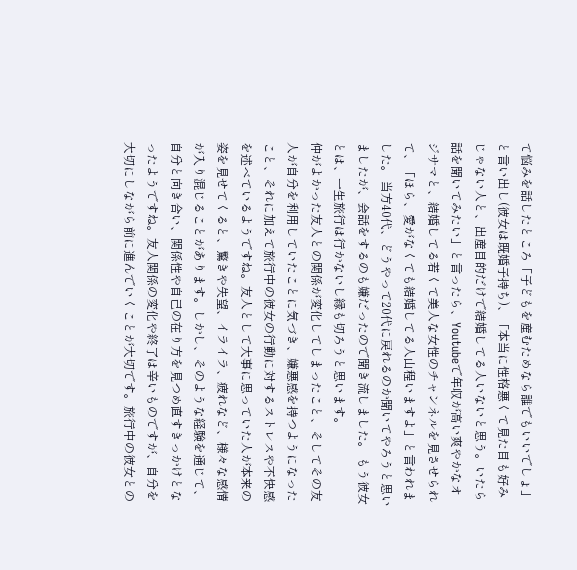て悩みを話したところ「子どもを産むためなら誰でもいいでしょ」と言い出し(彼女は既婚子持ち)、「本当に性格悪くて見た目も好みじゃない人と、出産目的だけで結婚してる人いないと思う。いたら話を聞いてみたい」と言ったら、Youtubeで年収が高い爽やかなオジサマと、結婚してる若くて美人な女性のチャンネルを見させられて、「ほら、愛がなくても結婚してる人山程いますよ」と言われました。 当方40代、どうやって20代に戻れるのか聞いてやろうと思いましたが、会話をするのも嫌だったので聞き流しました。 もう彼女とは、一生旅行は行かないし縁も切ろうと思います。
仲がよかった友人との関係が変化してしまったこと、そしてその友人が自分を利用していたことに気づき、嫌悪感を持つようになったこと、それに加えて旅行中の彼女の行動に対するストレスや不快感を述べているようですね。友人として大事に思っていた人が本来の姿を見せてくると、驚きや失望、イライラ、疲れなど、様々な感情が入り混じることがあります。しかし、そのような経験を通じて、自分と向き合い、関係性や自己の在り方を見つめ直すきっかけとなったようですね。友人関係の変化や終了は辛いものですが、自分を大切にしながら前に進んでいくことが大切です。旅行中の彼女との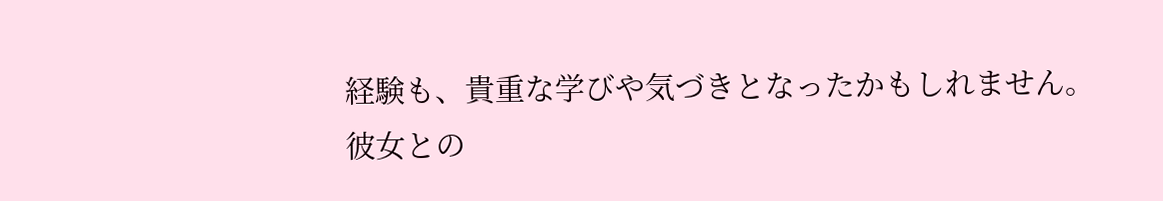経験も、貴重な学びや気づきとなったかもしれません。彼女との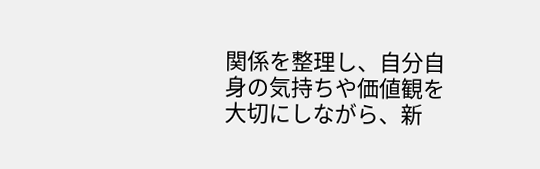関係を整理し、自分自身の気持ちや価値観を大切にしながら、新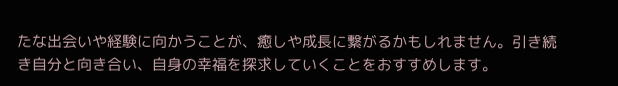たな出会いや経験に向かうことが、癒しや成長に繋がるかもしれません。引き続き自分と向き合い、自身の幸福を探求していくことをおすすめします。